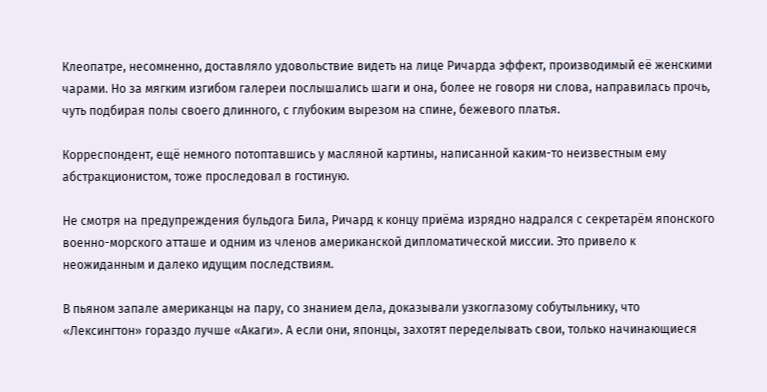Клеопатре, несомненно, доставляло удовольствие видеть на лице Ричарда эффект, производимый её женскими чарами. Но за мягким изгибом галереи послышались шаги и она, более не говоря ни слова, направилась прочь, чуть подбирая полы своего длинного, с глубоким вырезом на спине, бежевого платья.

Корреспондент, ещё немного потоптавшись у масляной картины, написанной каким-то неизвестным ему абстракционистом, тоже проследовал в гостиную.

Не смотря на предупреждения бульдога Била, Ричард к концу приёма изрядно надрался с секретарём японского военно-морского атташе и одним из членов американской дипломатической миссии. Это привело к неожиданным и далеко идущим последствиям.

В пьяном запале американцы на пару, со знанием дела, доказывали узкоглазому собутыльнику, что «Лексингтон» гораздо лучше «Акаги». А если они, японцы, захотят переделывать свои, только начинающиеся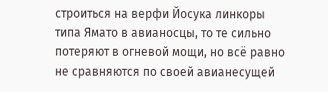строиться на верфи Йосука линкоры типа Ямато в авианосцы, то те сильно потеряют в огневой мощи, но всё равно не сравняются по своей авианесущей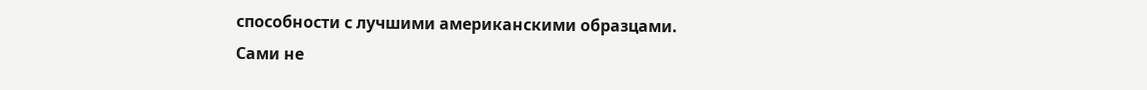способности с лучшими американскими образцами. Сами не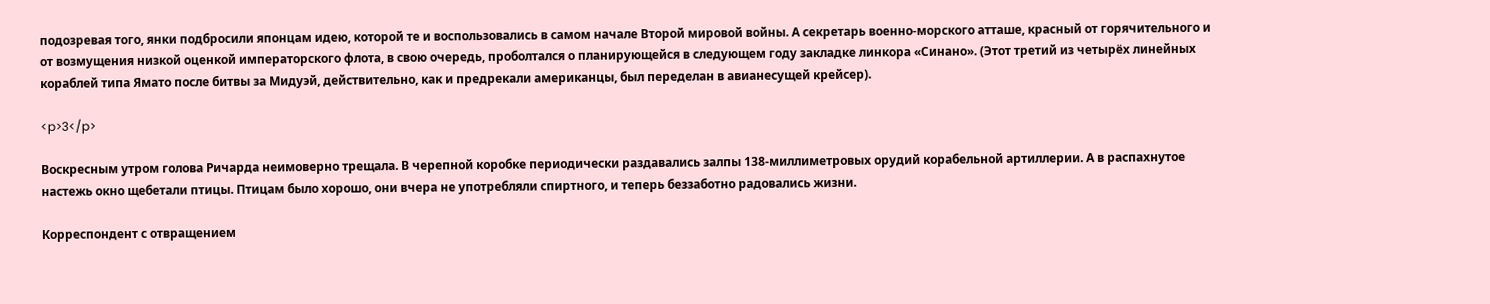подозревая того, янки подбросили японцам идею, которой те и воспользовались в самом начале Второй мировой войны. А секретарь военно-морского атташе, красный от горячительного и от возмущения низкой оценкой императорского флота, в свою очередь, проболтался о планирующейся в следующем году закладке линкора «Синано». (Этот третий из четырёх линейных кораблей типа Ямато после битвы за Мидуэй, действительно, как и предрекали американцы, был переделан в авианесущей крейсер).

<p>3</p>

Воскресным утром голова Ричарда неимоверно трещала. В черепной коробке периодически раздавались залпы 138-миллиметровых орудий корабельной артиллерии. А в распахнутое настежь окно щебетали птицы. Птицам было хорошо, они вчера не употребляли спиртного, и теперь беззаботно радовались жизни.

Корреспондент с отвращением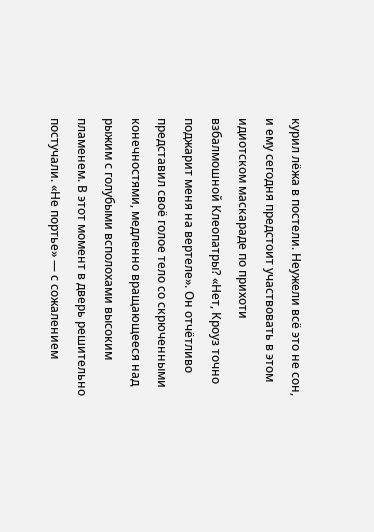курил лёжа в постели. Неужели всё это не сон, и ему сегодня предстоит участвовать в этом идиотском маскараде по прихоти взбалмошной Клеопатры? «Нет, Кроуз точно поджарит меня на вертеле». Он отчётливо представил своё голое тело со скрюченными конечностями, медленно вращающееся над рыжим с голубыми всполохами высоким пламенем. В этот момент в дверь решительно постучали. «Не портье» — с сожалением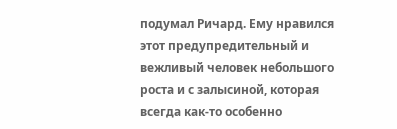подумал Ричард. Ему нравился этот предупредительный и вежливый человек небольшого роста и с залысиной, которая всегда как-то особенно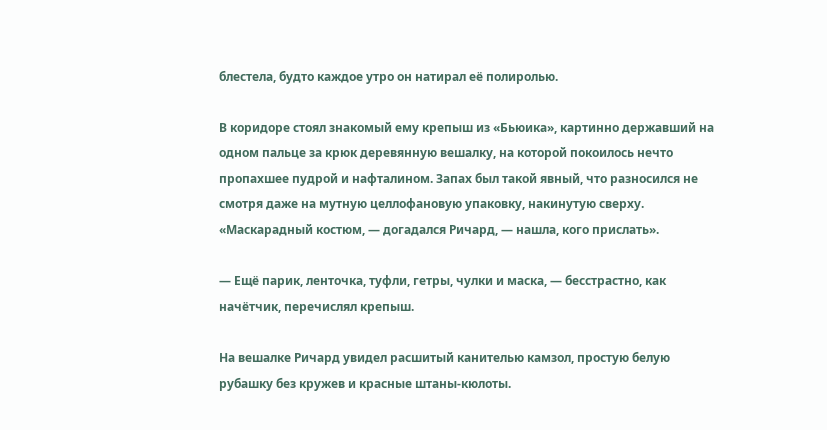блестела, будто каждое утро он натирал её полиролью.

В коридоре стоял знакомый ему крепыш из «Бьюика», картинно державший на одном пальце за крюк деревянную вешалку, на которой покоилось нечто пропахшее пудрой и нафталином. Запах был такой явный, что разносился не смотря даже на мутную целлофановую упаковку, накинутую сверху. «Маскарадный костюм, — догадался Ричард, — нашла, кого прислать».

— Ещё парик, ленточка, туфли, гетры, чулки и маска, — бесстрастно, как начётчик, перечислял крепыш.

На вешалке Ричард увидел расшитый канителью камзол, простую белую рубашку без кружев и красные штаны-кюлоты.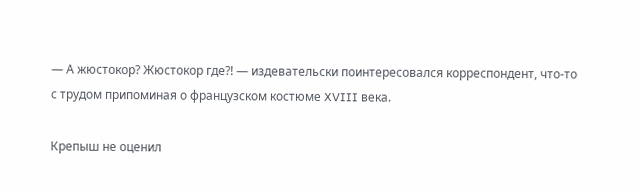— А жюстокор? Жюстокор где?! — издевательски поинтересовался корреспондент, что-то с трудом припоминая о французском костюме XVIII века.

Крепыш не оценил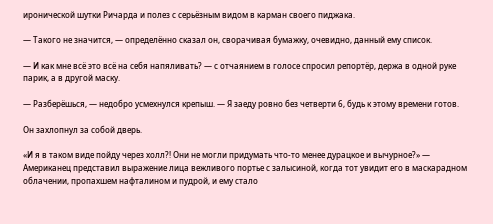иронической шутки Ричарда и полез с серьёзным видом в карман своего пиджака.

— Такого не значится, — определённо сказал он, сворачивая бумажку, очевидно, данный ему список.

— И как мне всё это всё на себя напяливать? — с отчаянием в голосе спросил репортёр, держа в одной руке парик, а в другой маску.

— Разберёшься, — недобро усмехнулся крепыш. — Я заеду ровно без четверти 6, будь к этому времени готов.

Он захлопнул за собой дверь.

«И я в таком виде пойду через холл?! Они не могли придумать что-то менее дурацкое и вычурное?» — Американец представил выражение лица вежливого портье с залысиной, когда тот увидит его в маскарадном облачении, пропахшем нафталином и пудрой, и ему стало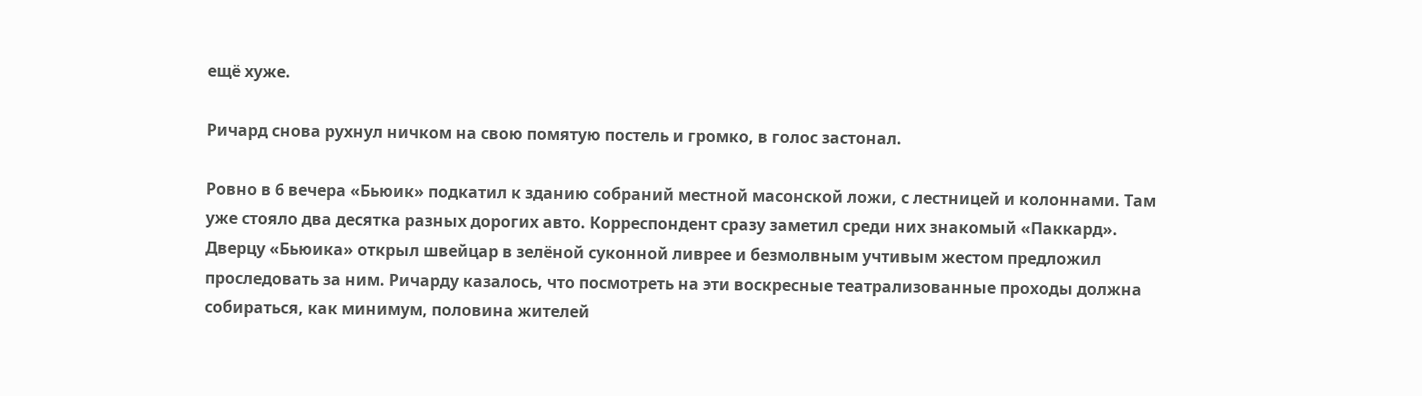ещё хуже.

Ричард снова рухнул ничком на свою помятую постель и громко, в голос застонал.

Ровно в 6 вечера «Бьюик» подкатил к зданию собраний местной масонской ложи, с лестницей и колоннами. Там уже стояло два десятка разных дорогих авто. Корреспондент сразу заметил среди них знакомый «Паккард». Дверцу «Бьюика» открыл швейцар в зелёной суконной ливрее и безмолвным учтивым жестом предложил проследовать за ним. Ричарду казалось, что посмотреть на эти воскресные театрализованные проходы должна собираться, как минимум, половина жителей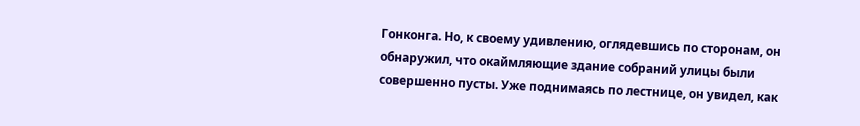Гонконга. Но, к своему удивлению, оглядевшись по сторонам, он обнаружил, что окаймляющие здание собраний улицы были совершенно пусты. Уже поднимаясь по лестнице, он увидел, как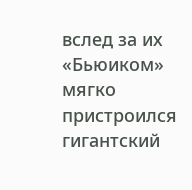вслед за их «Бьюиком» мягко пристроился гигантский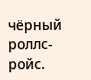чёрный роллс-ройс.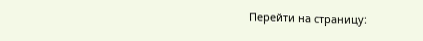Перейти на страницу: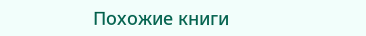Похожие книги